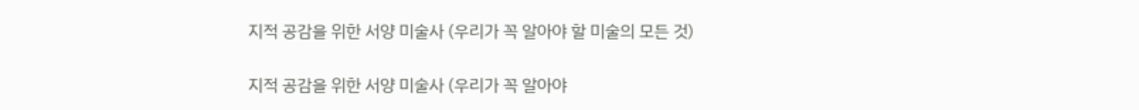지적 공감을 위한 서양 미술사 (우리가 꼭 알아야 할 미술의 모든 것)

지적 공감을 위한 서양 미술사 (우리가 꼭 알아야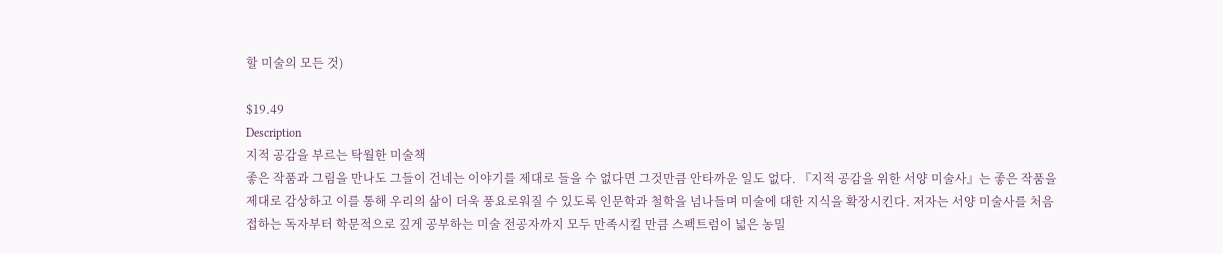할 미술의 모든 것)

$19.49
Description
지적 공감을 부르는 탁월한 미술책
좋은 작품과 그림을 만나도 그들이 건네는 이야기를 제대로 들을 수 없다면 그것만큼 안타까운 일도 없다. 『지적 공감을 위한 서양 미술사』는 좋은 작품을 제대로 감상하고 이를 통해 우리의 삶이 더욱 풍요로워질 수 있도록 인문학과 철학을 넘나들며 미술에 대한 지식을 확장시킨다. 저자는 서양 미술사를 처음 접하는 독자부터 학문적으로 깊게 공부하는 미술 전공자까지 모두 만족시킬 만큼 스펙트럼이 넓은 농밀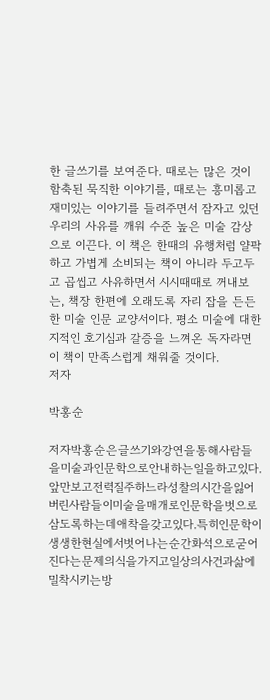한 글쓰기를 보여준다. 때로는 많은 것이 함축된 묵직한 이야기를, 때로는 흥미롭고 재미있는 이야기를 들려주면서 잠자고 있던 우리의 사유를 깨워 수준 높은 미술 감상으로 이끈다. 이 책은 한때의 유행처럼 얄팍하고 가볍게 소비되는 책이 아니라 두고두고 곱씹고 사유하면서 시시때때로 꺼내보는, 책장 한편에 오래도록 자리 잡을 든든한 미술 인문 교양서이다. 평소 미술에 대한 지적인 호기심과 갈증을 느껴온 독자라면 이 책이 만족스럽게 채워줄 것이다.
저자

박홍순

저자박홍순은글쓰기와강연을통해사람들을미술과인문학으로안내하는일을하고있다.앞만보고전력질주하느라성찰의시간을잃어버린사람들이미술을매개로인문학을벗으로삼도록하는데애착을갖고있다.특히인문학이생생한현실에서벗어나는순간화석으로굳어진다는문제의식을가지고일상의사건과삶에밀착시키는방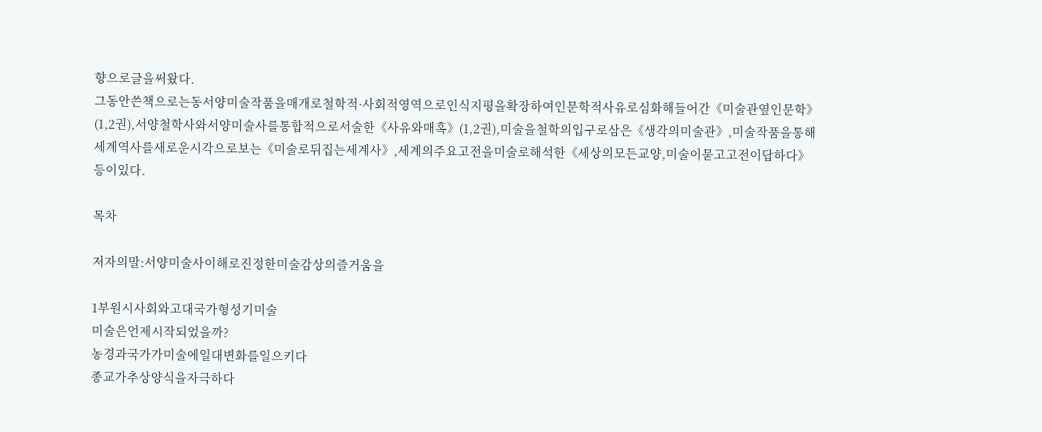향으로글을써왔다.
그동안쓴책으로는동서양미술작품을매개로철학적·사회적영역으로인식지평을확장하여인문학적사유로심화해들어간《미술관옆인문학》(1,2권),서양철학사와서양미술사를통합적으로서술한《사유와매혹》(1,2권),미술을철학의입구로삼은《생각의미술관》,미술작품을통해세계역사를새로운시각으로보는《미술로뒤집는세계사》,세계의주요고전을미술로해석한《세상의모든교양,미술이묻고고전이답하다》등이있다.

목차

저자의말:서양미술사이해로진정한미술감상의즐거움을

1부원시사회와고대국가형성기미술
미술은언제시작되었을까?
농경과국가가미술에일대변화를일으키다
종교가추상양식을자극하다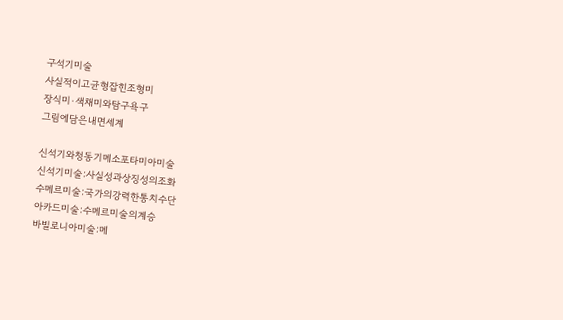구석기미술
사실적이고균형잡힌조형미
장식미·색채미와탐구욕구
그림에담은내면세계

신석기와청동기메소포타미아미술
신석기미술:사실성과상징성의조화
수메르미술:국가의강력한통치수단
아카드미술:수메르미술의계승
바빌로니아미술:메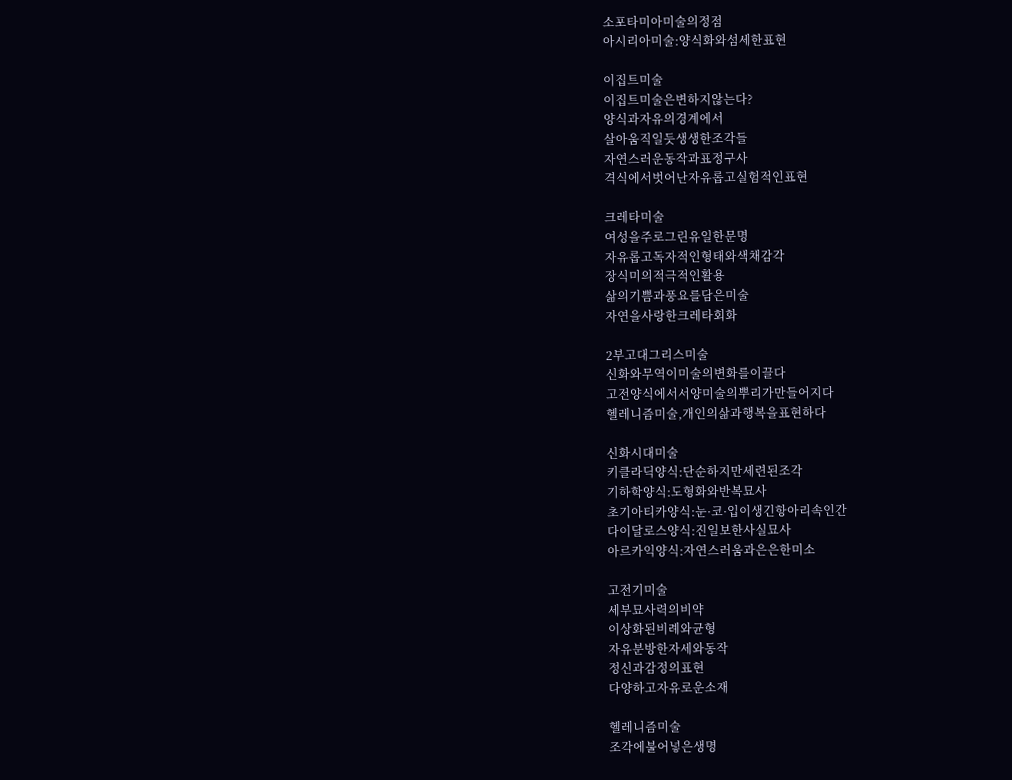소포타미아미술의정점
아시리아미술:양식화와섬세한표현

이집트미술
이집트미술은변하지않는다?
양식과자유의경계에서
살아움직일듯생생한조각들
자연스러운동작과표정구사
격식에서벗어난자유롭고실험적인표현

크레타미술
여성을주로그린유일한문명
자유롭고독자적인형태와색채감각
장식미의적극적인활용
삶의기쁨과풍요를담은미술
자연을사랑한크레타회화

2부고대그리스미술
신화와무역이미술의변화를이끌다
고전양식에서서양미술의뿌리가만들어지다
헬레니즘미술,개인의삶과행복을표현하다

신화시대미술
키클라딕양식:단순하지만세련된조각
기하학양식:도형화와반복묘사
초기아티카양식:눈·코·입이생긴항아리속인간
다이달로스양식:진일보한사실묘사
아르카익양식:자연스러움과은은한미소

고전기미술
세부묘사력의비약
이상화된비례와균형
자유분방한자세와동작
정신과감정의표현
다양하고자유로운소재

헬레니즘미술
조각에불어넣은생명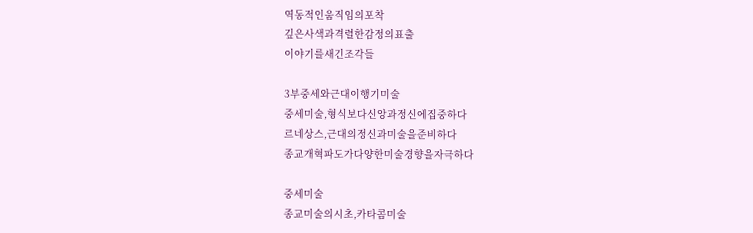역동적인움직임의포착
깊은사색과격렬한감정의표출
이야기를새긴조각들

3부중세와근대이행기미술
중세미술,형식보다신앙과정신에집중하다
르네상스,근대의정신과미술을준비하다
종교개혁파도가다양한미술경향을자극하다

중세미술
종교미술의시초,카타콤미술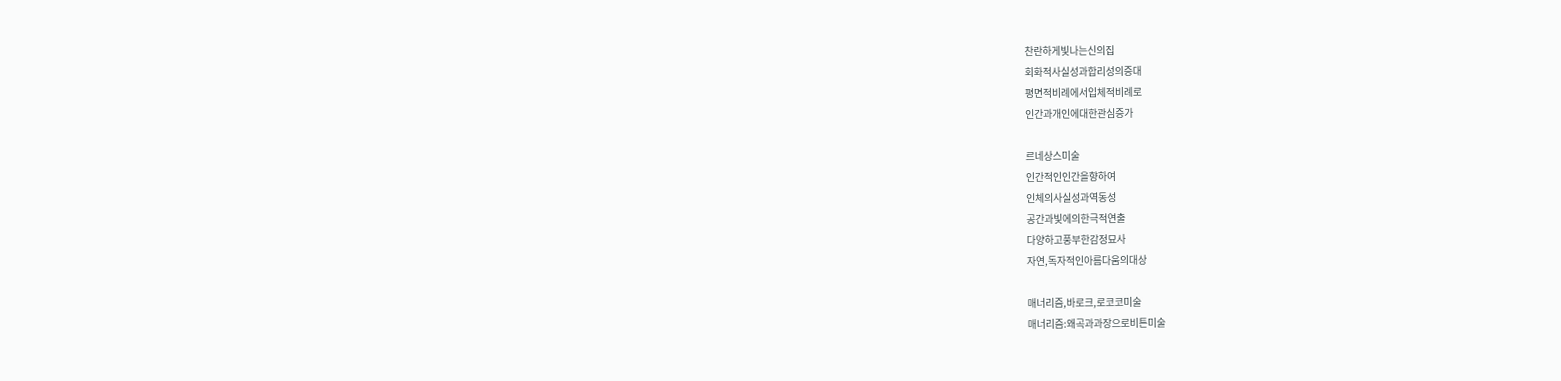찬란하게빛나는신의집
회화적사실성과합리성의증대
평면적비례에서입체적비례로
인간과개인에대한관심증가

르네상스미술
인간적인인간을향하여
인체의사실성과역동성
공간과빛에의한극적연출
다양하고풍부한감정묘사
자연,독자적인아름다움의대상

매너리즘,바로크,로코코미술
매너리즘:왜곡과과장으로비튼미술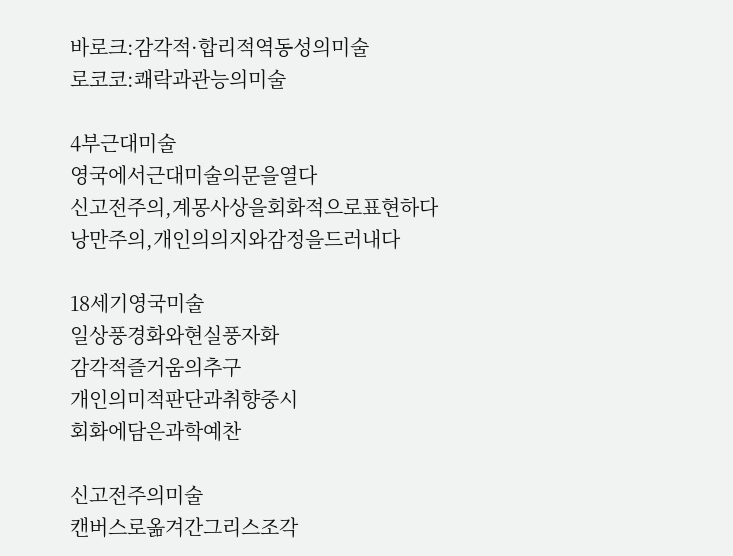바로크:감각적·합리적역동성의미술
로코코:쾌락과관능의미술

4부근대미술
영국에서근대미술의문을열다
신고전주의,계몽사상을회화적으로표현하다
낭만주의,개인의의지와감정을드러내다

18세기영국미술
일상풍경화와현실풍자화
감각적즐거움의추구
개인의미적판단과취향중시
회화에담은과학예찬

신고전주의미술
캔버스로옮겨간그리스조각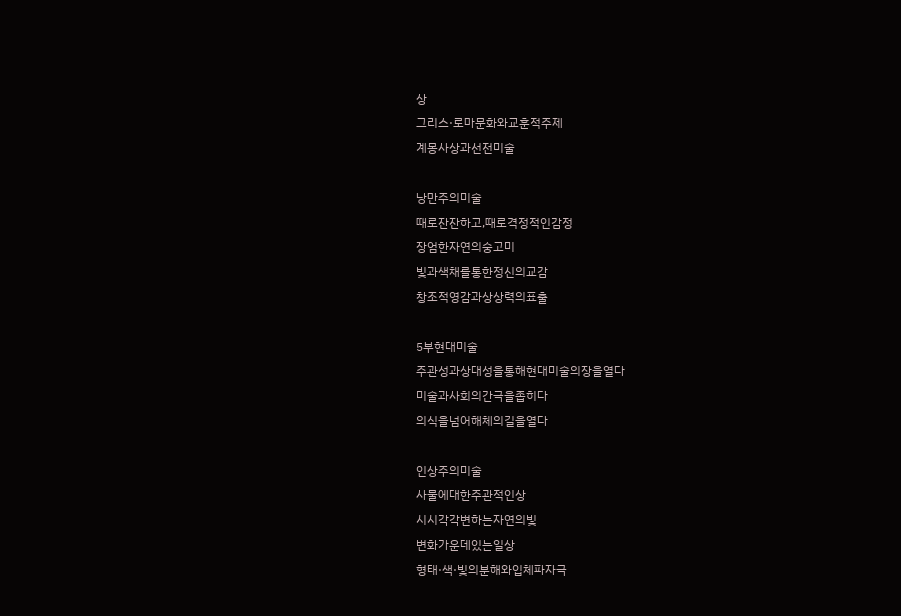상
그리스·로마문화와교훈적주제
계몽사상과선전미술

낭만주의미술
때로잔잔하고,때로격정적인감정
장엄한자연의숭고미
빛과색채를통한정신의교감
창조적영감과상상력의표출

5부현대미술
주관성과상대성을통해현대미술의장을열다
미술과사회의간극을좁히다
의식을넘어해체의길을열다

인상주의미술
사물에대한주관적인상
시시각각변하는자연의빛
변화가운데있는일상
형태·색·빛의분해와입체파자극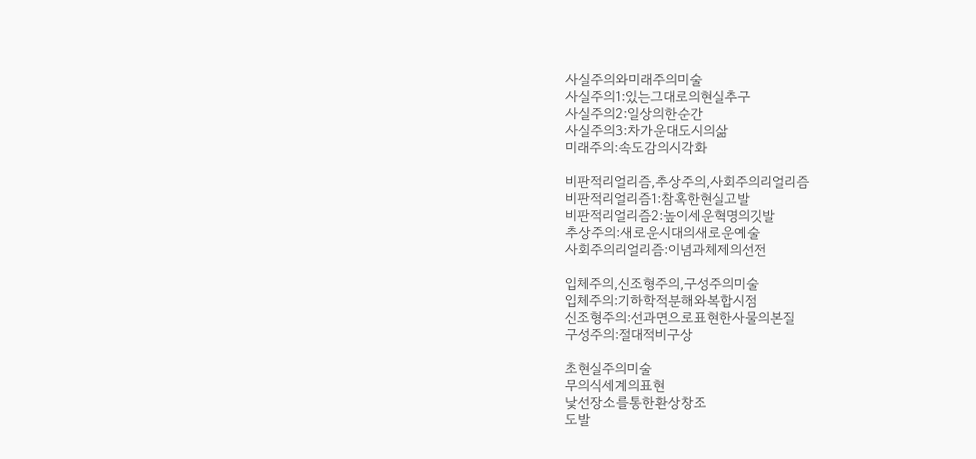사실주의와미래주의미술
사실주의1:있는그대로의현실추구
사실주의2:일상의한순간
사실주의3:차가운대도시의삶
미래주의:속도감의시각화

비판적리얼리즘,추상주의,사회주의리얼리즘
비판적리얼리즘1:참혹한현실고발
비판적리얼리즘2:높이세운혁명의깃발
추상주의:새로운시대의새로운예술
사회주의리얼리즘:이념과체제의선전

입체주의,신조형주의,구성주의미술
입체주의:기하학적분해와복합시점
신조형주의:선과면으로표현한사물의본질
구성주의:절대적비구상

초현실주의미술
무의식세계의표현
낯선장소를통한환상창조
도발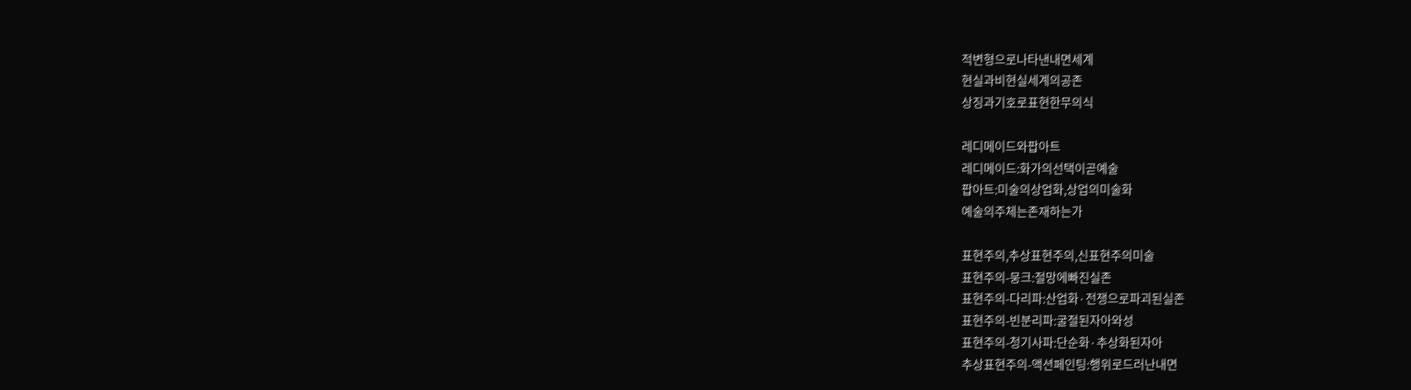적변형으로나타낸내면세계
현실과비현실세계의공존
상징과기호로표현한무의식

레디메이드와팝아트
레디메이드:화가의선택이곧예술
팝아트:미술의상업화,상업의미술화
예술의주체는존재하는가

표현주의,추상표현주의,신표현주의미술
표현주의-뭉크:절망에빠진실존
표현주의-다리파:산업화·전쟁으로파괴된실존
표현주의-빈분리파:굴절된자아와성
표현주의-청기사파:단순화·추상화된자아
추상표현주의-액션페인팅:행위로드러난내면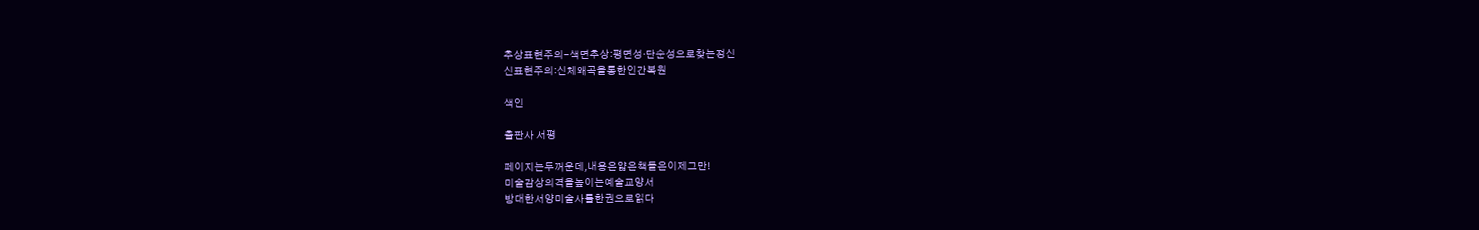추상표현주의-색면추상:평면성·단순성으로찾는정신
신표현주의:신체왜곡을통한인간복원

색인

출판사 서평

페이지는두꺼운데,내용은얇은책들은이제그만!
미술감상의격을높이는예술교양서
방대한서양미술사를한권으로읽다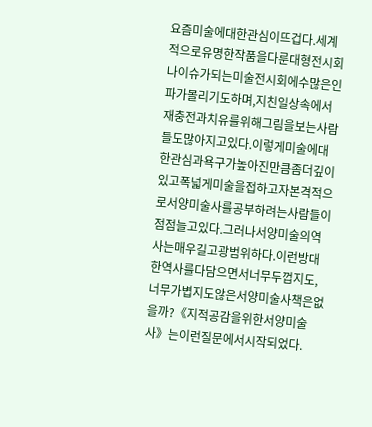요즘미술에대한관심이뜨겁다.세계적으로유명한작품을다룬대형전시회나이슈가되는미술전시회에수많은인파가몰리기도하며,지친일상속에서재충전과치유를위해그림을보는사람들도많아지고있다.이렇게미술에대한관심과욕구가높아진만큼좀더깊이있고폭넓게미술을접하고자본격적으로서양미술사를공부하려는사람들이점점늘고있다.그러나서양미술의역사는매우길고광범위하다.이런방대한역사를다담으면서너무두껍지도,너무가볍지도않은서양미술사책은없을까?《지적공감을위한서양미술사》는이런질문에서시작되었다.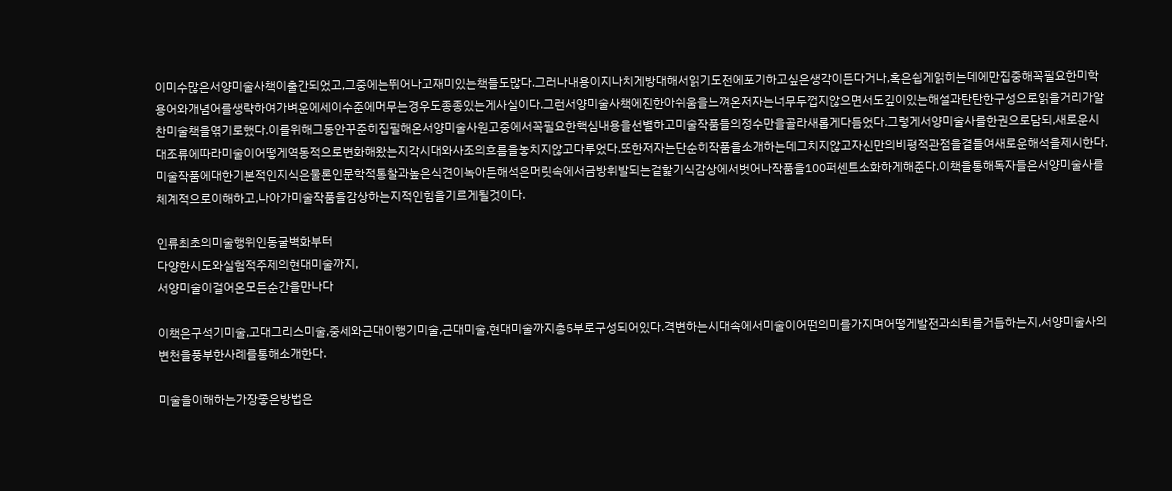이미수많은서양미술사책이출간되었고,그중에는뛰어나고재미있는책들도많다.그러나내용이지나치게방대해서읽기도전에포기하고싶은생각이든다거나,혹은쉽게읽히는데에만집중해꼭필요한미학용어와개념어를생략하여가벼운에세이수준에머무는경우도종종있는게사실이다.그런서양미술사책에진한아쉬움을느껴온저자는너무두껍지않으면서도깊이있는해설과탄탄한구성으로읽을거리가알찬미술책을엮기로했다.이를위해그동안꾸준히집필해온서양미술사원고중에서꼭필요한핵심내용을선별하고미술작품들의정수만을골라새롭게다듬었다.그렇게서양미술사를한권으로담되,새로운시대조류에따라미술이어떻게역동적으로변화해왔는지각시대와사조의흐름을놓치지않고다루었다.또한저자는단순히작품을소개하는데그치지않고자신만의비평적관점을곁들여새로운해석을제시한다.미술작품에대한기본적인지식은물론인문학적통찰과높은식견이녹아든해석은머릿속에서금방휘발되는겉핥기식감상에서벗어나작품을100퍼센트소화하게해준다.이책을통해독자들은서양미술사를체계적으로이해하고,나아가미술작품을감상하는지적인힘을기르게될것이다.

인류최초의미술행위인동굴벽화부터
다양한시도와실험적주제의현대미술까지,
서양미술이걸어온모든순간을만나다

이책은구석기미술,고대그리스미술,중세와근대이행기미술,근대미술,현대미술까지총5부로구성되어있다.격변하는시대속에서미술이어떤의미를가지며어떻게발전과쇠퇴를거듭하는지,서양미술사의변천을풍부한사례를통해소개한다.

미술을이해하는가장좋은방법은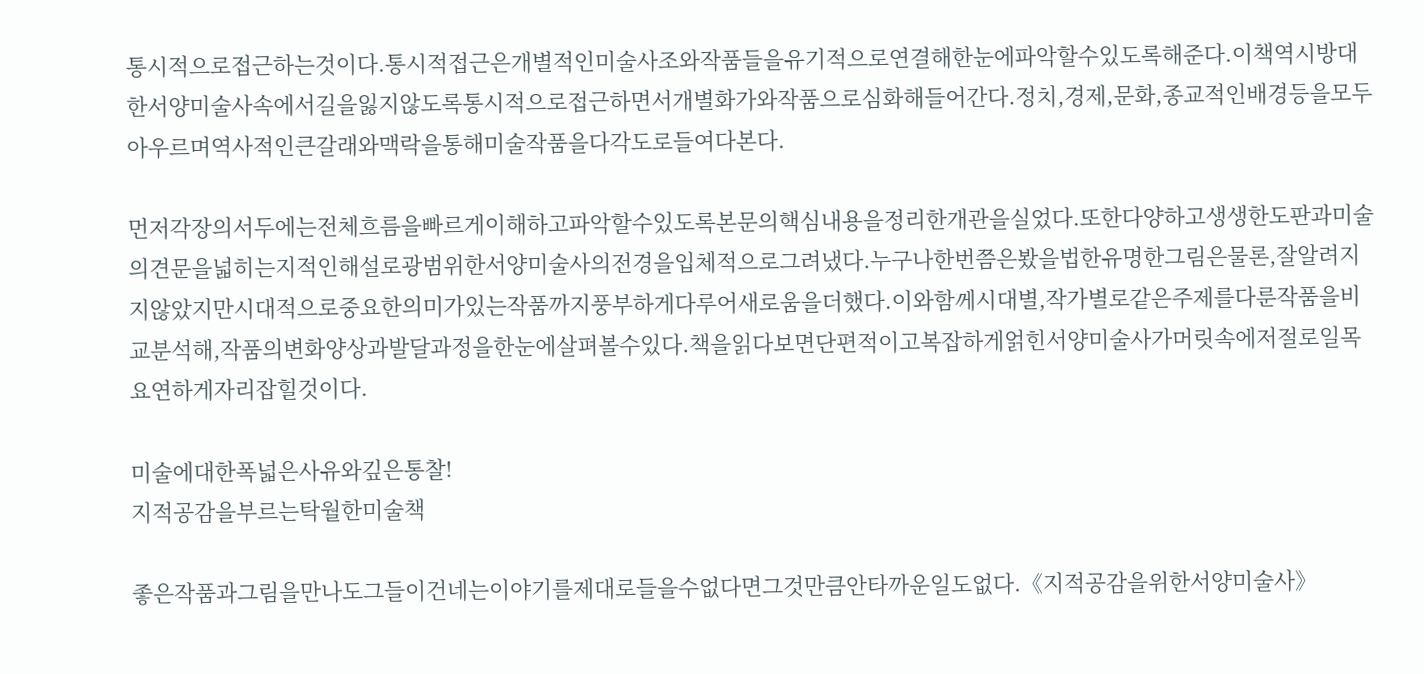통시적으로접근하는것이다.통시적접근은개별적인미술사조와작품들을유기적으로연결해한눈에파악할수있도록해준다.이책역시방대한서양미술사속에서길을잃지않도록통시적으로접근하면서개별화가와작품으로심화해들어간다.정치,경제,문화,종교적인배경등을모두아우르며역사적인큰갈래와맥락을통해미술작품을다각도로들여다본다.

먼저각장의서두에는전체흐름을빠르게이해하고파악할수있도록본문의핵심내용을정리한개관을실었다.또한다양하고생생한도판과미술의견문을넓히는지적인해설로광범위한서양미술사의전경을입체적으로그려냈다.누구나한번쯤은봤을법한유명한그림은물론,잘알려지지않았지만시대적으로중요한의미가있는작품까지풍부하게다루어새로움을더했다.이와함께시대별,작가별로같은주제를다룬작품을비교분석해,작품의변화양상과발달과정을한눈에살펴볼수있다.책을읽다보면단편적이고복잡하게얽힌서양미술사가머릿속에저절로일목요연하게자리잡힐것이다.

미술에대한폭넓은사유와깊은통찰!
지적공감을부르는탁월한미술책

좋은작품과그림을만나도그들이건네는이야기를제대로들을수없다면그것만큼안타까운일도없다.《지적공감을위한서양미술사》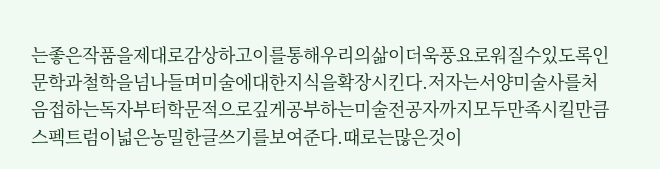는좋은작품을제대로감상하고이를통해우리의삶이더욱풍요로워질수있도록인문학과철학을넘나들며미술에대한지식을확장시킨다.저자는서양미술사를처음접하는독자부터학문적으로깊게공부하는미술전공자까지모두만족시킬만큼스펙트럼이넓은농밀한글쓰기를보여준다.때로는많은것이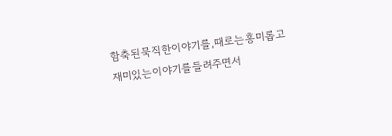함축된묵직한이야기를,때로는흥미롭고재미있는이야기를들려주면서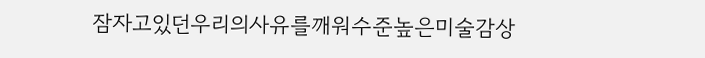잠자고있던우리의사유를깨워수준높은미술감상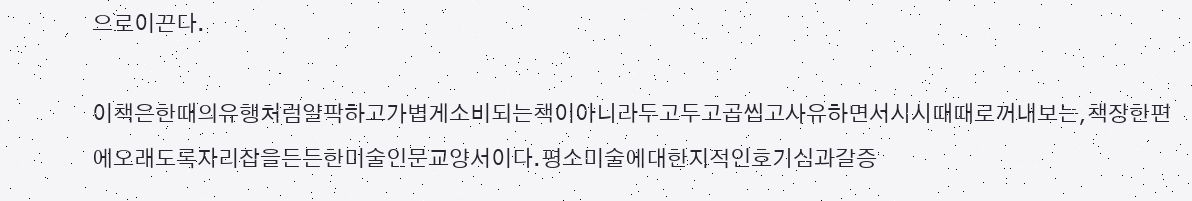으로이끈다.

이책은한때의유행처럼얄팍하고가볍게소비되는책이아니라두고두고곱씹고사유하면서시시때때로꺼내보는,책장한편에오래도록자리잡을든든한미술인문교양서이다.평소미술에대한지적인호기심과갈증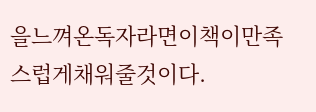을느껴온독자라면이책이만족스럽게채워줄것이다.